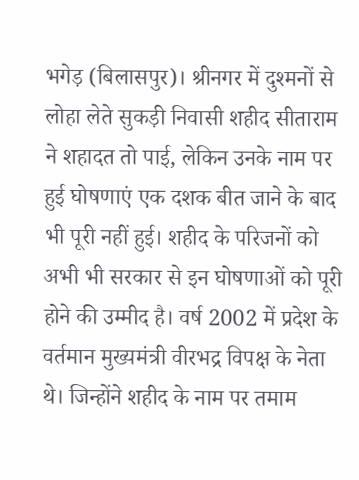भगेड़ (बिलासपुर)। श्रीनगर में दुश्मनों से लोहा लेते सुकड़ी निवासी शहीद सीताराम ने शहादत तो पाई, लेकिन उनके नाम पर हुई घोषणाएं एक दशक बीत जाने के बाद भी पूरी नहीं हुई। शहीद के परिजनों को अभी भी सरकार से इन घोषणाओं को पूरी होने की उम्मीद है। वर्ष 2002 में प्रदेश के वर्तमान मुख्यमंत्री वीरभद्र विपक्ष के नेता थे। जिन्होंने शहीद के नाम पर तमाम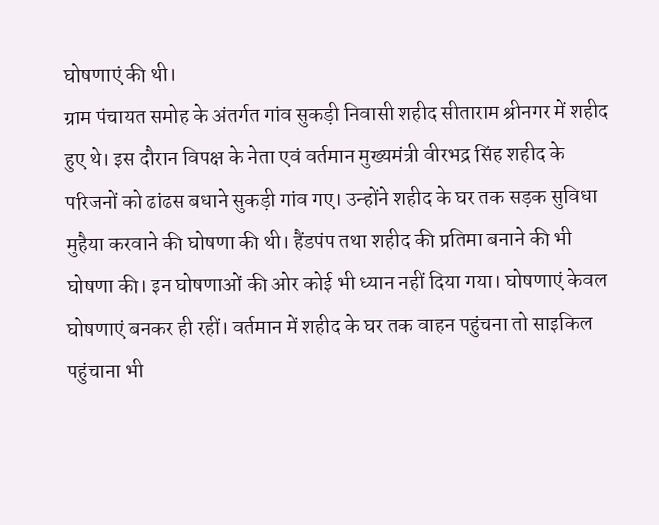घोषणाएं की थी।
ग्राम पंचायत समोह के अंतर्गत गांव सुकड़ी निवासी शहीद सीताराम श्रीनगर में शहीद हुए थे। इस दौरान विपक्ष के नेता एवं वर्तमान मुख्यमंत्री वीरभद्र सिंह शहीद के परिजनों को ढांढस बधाने सुकड़ी गांव गए। उन्होंने शहीद के घर तक सड़क सुविधा मुहैया करवाने की घोषणा की थी। हैंडपंप तथा शहीद की प्रतिमा बनाने की भी घोषणा की। इन घोषणाओं की ओर कोई भी ध्यान नहीं दिया गया। घोषणाएं केवल घोषणाएं बनकर ही रहीं। वर्तमान में शहीद के घर तक वाहन पहुंचना तो साइकिल पहुंचाना भी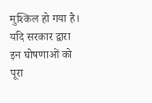मुश्किल हो गया है। यदि सरकार द्वारा इन घोषणाओं को पूरा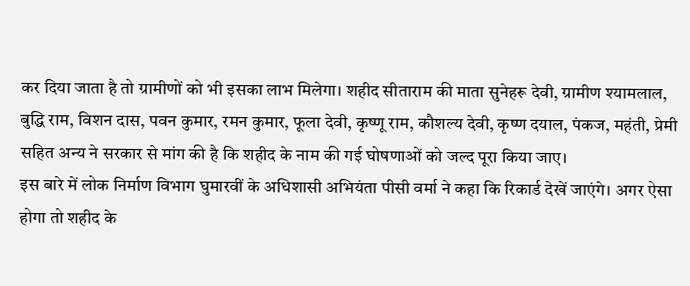कर दिया जाता है तो ग्रामीणों को भी इसका लाभ मिलेगा। शहीद सीताराम की माता सुनेहरू देवी, ग्रामीण श्यामलाल, बुद्धि राम, विशन दास, पवन कुमार, रमन कुमार, फूला देवी, कृष्णू राम, कौशल्य देवी, कृष्ण दयाल, पंकज, महंती, प्रेमी सहित अन्य ने सरकार से मांग की है कि शहीद के नाम की गई घोषणाओं को जल्द पूरा किया जाए।
इस बारे में लोक निर्माण विभाग घुमारवीं के अधिशासी अभियंता पीसी वर्मा ने कहा कि रिकार्ड देखें जाएंगे। अगर ऐसा होगा तो शहीद के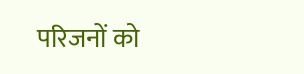परिजनों को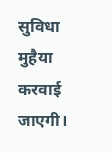सुविधा मुहैया करवाई जाएगी।